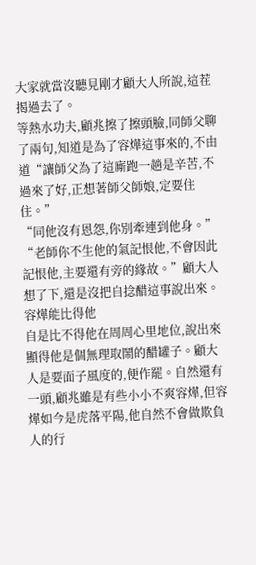大家就當沒聽見剛才顧大人所說,這茬揭過去了。
等熱水功夫,顧兆擦了擦頭臉,同師父聊了兩句,知道是為了容燁這事來的,不由道“讓師父為了這廝跑一趟是辛苦,不過來了好,正想著師父師娘,定要住住。”
“同他沒有恩怨,你別牽連到他身。”
“老師你不生他的氣記恨他,不會因此記恨他,主要還有旁的緣故。”顧大人想了下,還是沒把自捻醋這事說出來。
容燁能比得他
自是比不得他在周周心里地位,說出來顯得他是個無理取鬧的醋罐子。顧大人是要面子風度的,便作罷。自然還有一頭,顧兆雖是有些小小不爽容燁,但容燁如今是虎落平陽,他自然不會做欺負人的行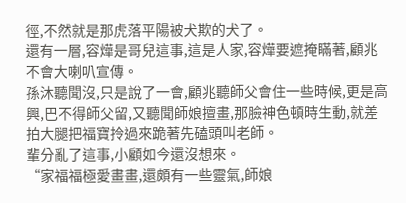徑,不然就是那虎落平陽被犬欺的犬了。
還有一層,容燁是哥兒這事,這是人家,容燁要遮掩瞞著,顧兆不會大喇叭宣傳。
孫沐聽聞沒,只是說了一會,顧兆聽師父會住一些時候,更是高興,巴不得師父留,又聽聞師娘擅畫,那臉神色頓時生動,就差拍大腿把福寶拎過來跪著先磕頭叫老師。
輩分亂了這事,小顧如今還沒想來。
“家福福極愛畫畫,還頗有一些靈氣,師娘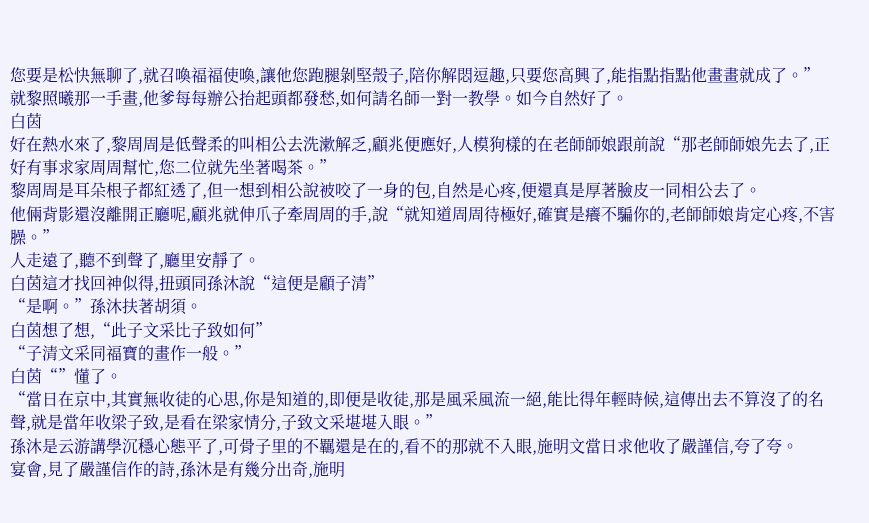您要是松快無聊了,就召喚福福使喚,讓他您跑腿剝堅殼子,陪你解悶逗趣,只要您高興了,能指點指點他畫畫就成了。”
就黎照曦那一手畫,他爹每每辦公抬起頭都發愁,如何請名師一對一教學。如今自然好了。
白茵
好在熱水來了,黎周周是低聲柔的叫相公去洗漱解乏,顧兆便應好,人模狗樣的在老師師娘跟前說“那老師師娘先去了,正好有事求家周周幫忙,您二位就先坐著喝茶。”
黎周周是耳朵根子都紅透了,但一想到相公說被咬了一身的包,自然是心疼,便還真是厚著臉皮一同相公去了。
他倆背影還沒離開正廳呢,顧兆就伸爪子牽周周的手,說“就知道周周待極好,確實是癢不騙你的,老師師娘肯定心疼,不害臊。”
人走遠了,聽不到聲了,廳里安靜了。
白茵這才找回神似得,扭頭同孫沐說“這便是顧子清”
“是啊。”孫沐扶著胡須。
白茵想了想,“此子文采比子致如何”
“子清文采同福寶的畫作一般。”
白茵“”懂了。
“當日在京中,其實無收徒的心思,你是知道的,即便是收徒,那是風采風流一絕,能比得年輕時候,這傳出去不算沒了的名聲,就是當年收梁子致,是看在梁家情分,子致文采堪堪入眼。”
孫沐是云游講學沉穩心態平了,可骨子里的不羈還是在的,看不的那就不入眼,施明文當日求他收了嚴謹信,夸了夸。
宴會,見了嚴謹信作的詩,孫沐是有幾分出奇,施明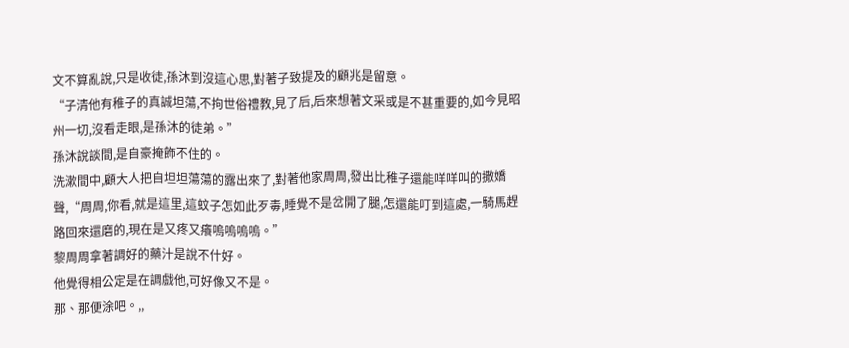文不算亂說,只是收徒,孫沐到沒這心思,對著子致提及的顧兆是留意。
“子清他有稚子的真誠坦蕩,不拘世俗禮教,見了后,后來想著文采或是不甚重要的,如今見昭州一切,沒看走眼,是孫沐的徒弟。”
孫沐說談間,是自豪掩飾不住的。
洗漱間中,顧大人把自坦坦蕩蕩的露出來了,對著他家周周,發出比稚子還能咩咩叫的撒嬌聲,“周周,你看,就是這里,這蚊子怎如此歹毒,睡覺不是岔開了腿,怎還能叮到這處,一騎馬趕路回來還磨的,現在是又疼又癢嗚嗚嗚嗚。”
黎周周拿著調好的藥汁是說不什好。
他覺得相公定是在調戲他,可好像又不是。
那、那便涂吧。,,